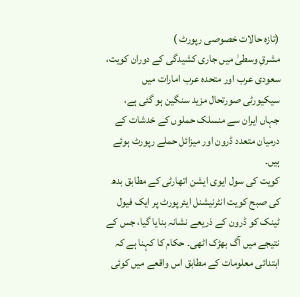(تازہ حالات خصوصی رپورٹ )
مشرقِ وسطیٰ میں جاری کشیدگی کے دوران کویت، سعودی عرب اور متحدہ عرب امارات میں سیکیورٹی صورتحال مزید سنگین ہو گئی ہے، جہاں ایران سے منسلک حملوں کے خدشات کے درمیان متعدد ڈرون اور میزائل حملے رپورٹ ہوئے ہیں۔
کویت کی سول ایوی ایشن اتھارٹی کے مطابق بدھ کی صبح کویت انٹرنیشنل ایئرپورٹ پر ایک فیول ٹینک کو ڈرون کے ذریعے نشانہ بنایا گیا، جس کے نتیجے میں آگ بھڑک اٹھی۔ حکام کا کہنا ہے کہ ابتدائی معلومات کے مطابق اس واقعے میں کوئی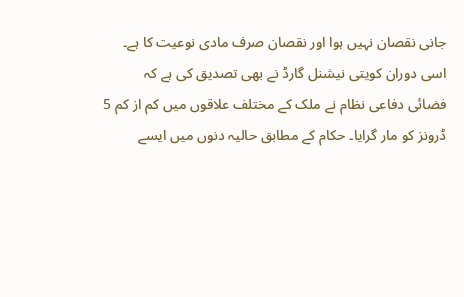جانی نقصان نہیں ہوا اور نقصان صرف مادی نوعیت کا ہے۔
اسی دوران کویتی نیشنل گارڈ نے بھی تصدیق کی ہے کہ فضائی دفاعی نظام نے ملک کے مختلف علاقوں میں کم از کم 5 ڈرونز کو مار گرایا۔ حکام کے مطابق حالیہ دنوں میں ایسے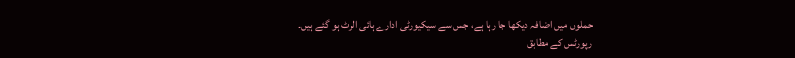حملوں میں اضافہ دیکھا جا رہا ہے، جس سے سیکیورٹی ادارے ہائی الرٹ ہو گئے ہیں۔
رپورٹس کے مطابق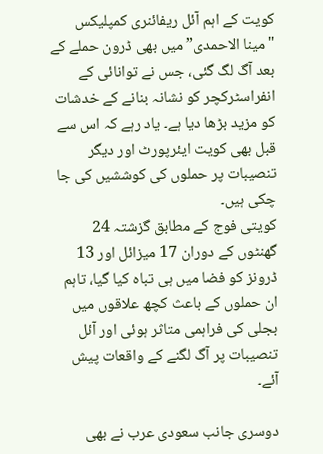کویت کے اہم آئل ریفائنری کمپلیکس "مینا الاحمدی” میں بھی ڈرون حملے کے بعد آگ لگ گئی، جس نے توانائی کے انفراسٹرکچر کو نشانہ بنانے کے خدشات کو مزید بڑھا دیا ہے۔ یاد رہے کہ اس سے قبل بھی کویت ایئرپورٹ اور دیگر تنصیبات پر حملوں کی کوششیں کی جا چکی ہیں۔
کویتی فوج کے مطابق گزشتہ 24 گھنٹوں کے دوران 17 میزائل اور 13 ڈرونز کو فضا میں ہی تباہ کیا گیا، تاہم ان حملوں کے باعث کچھ علاقوں میں بجلی کی فراہمی متاثر ہوئی اور آئل تنصیبات پر آگ لگنے کے واقعات پیش آئے۔

دوسری جانب سعودی عرب نے بھی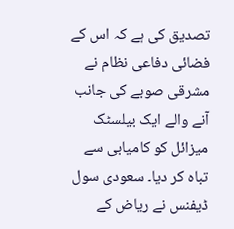تصدیق کی ہے کہ اس کے فضائی دفاعی نظام نے مشرقی صوبے کی جانب آنے والے ایک بیلسٹک میزائل کو کامیابی سے تباہ کر دیا۔ سعودی سول ڈیفنس نے ریاض کے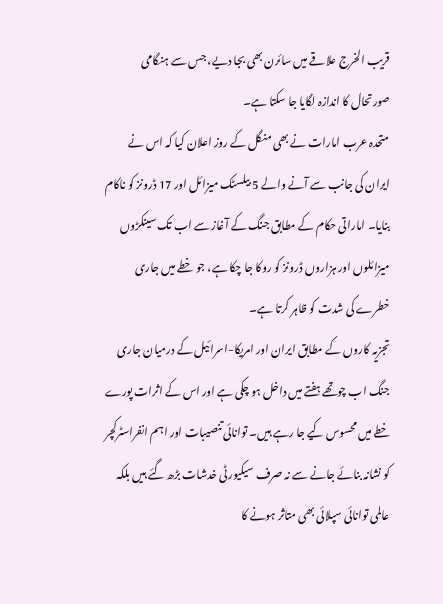قریب الخرج علاقے میں سائرن بھی بجا دیے، جس سے ہنگامی صورتحال کا اندازہ لگایا جا سکتا ہے۔
متحدہ عرب امارات نے بھی منگل کے روز اعلان کیا کہ اس نے ایران کی جانب سے آنے والے 5 بیلسٹک میزائل اور 17 ڈرونز کو ناکام بنایا۔ اماراتی حکام کے مطابق جنگ کے آغاز سے اب تک سینکڑوں میزائلوں اور ہزاروں ڈرونز کو روکا جا چکا ہے، جو خطے میں جاری خطرے کی شدت کو ظاہر کرتا ہے۔
تجزیہ کاروں کے مطابق ایران اور امریکا-اسرائیل کے درمیان جاری جنگ اب چوتھے ہفتے میں داخل ہو چکی ہے اور اس کے اثرات پورے خطے میں محسوس کیے جا رہے ہیں۔ توانائی تنصیبات اور اہم انفراسٹرکچر کو نشانہ بنائے جانے سے نہ صرف سیکیورٹی خدشات بڑھ گئے ہیں بلکہ عالمی توانائی سپلائی بھی متاثر ہونے کا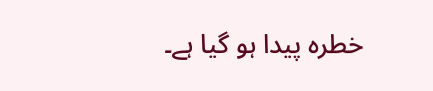خطرہ پیدا ہو گیا ہے۔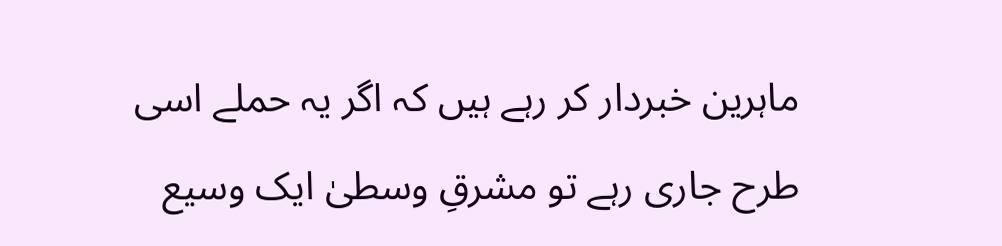ماہرین خبردار کر رہے ہیں کہ اگر یہ حملے اسی طرح جاری رہے تو مشرقِ وسطیٰ ایک وسیع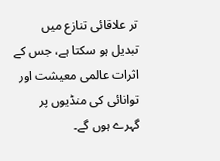تر علاقائی تنازع میں تبدیل ہو سکتا ہے، جس کے اثرات عالمی معیشت اور توانائی کی منڈیوں پر گہرے ہوں گے۔